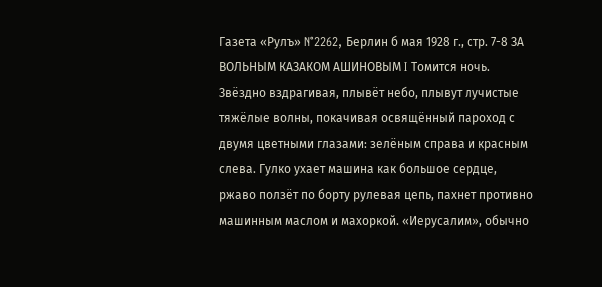Газета «Рулъ» N°2262, Берлин б мая 1928 г., стр. 7-8 ЗА ВОЛЬНЫМ КАЗАКОМ АШИНОВЫМ I Томится ночь. Звёздно вздрагивая, плывёт небо, плывут лучистые тяжёлые волны, покачивая освящённый пароход с двумя цветными глазами: зелёным справа и красным слева. Гулко ухает машина как большое сердце, ржаво ползёт по борту рулевая цепь, пахнет противно машинным маслом и махоркой. «Иерусалим», обычно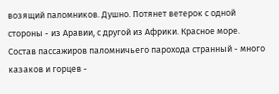возящий паломников. Душно. Потянет ветерок с одной стороны - из Аравии, с другой из Африки. Красное море. Состав пассажиров паломничьего парохода странный - много казаков и горцев -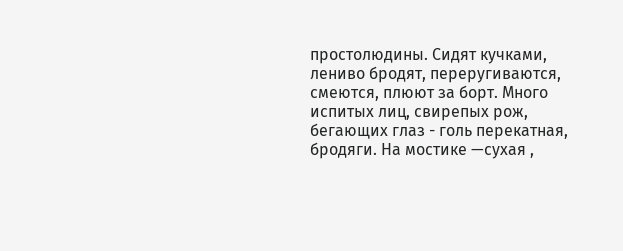простолюдины. Сидят кучками, лениво бродят, переругиваются, смеются, плюют за борт. Много испитых лиц, свирепых рож, бегающих глаз - голь перекатная, бродяги. На мостике —сухая ,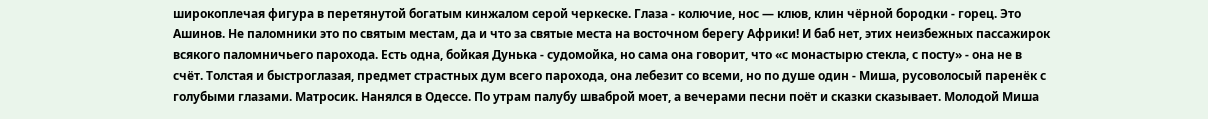широкоплечая фигура в перетянутой богатым кинжалом серой черкеске. Глаза - колючие, нос — клюв, клин чёрной бородки - горец. Это Ашинов. Не паломники это по святым местам, да и что за святые места на восточном берегу Африки! И баб нет, этих неизбежных пассажирок всякого паломничьего парохода. Есть одна, бойкая Дунька - судомойка, но сама она говорит, что «с монастырю стекла, с посту» - она не в счёт. Толстая и быстроглазая, предмет страстных дум всего парохода, она лебезит со всеми, но по душе один - Миша, русоволосый паренёк с голубыми глазами. Матросик. Нанялся в Одессе. По утрам палубу шваброй моет, а вечерами песни поёт и сказки сказывает. Молодой Миша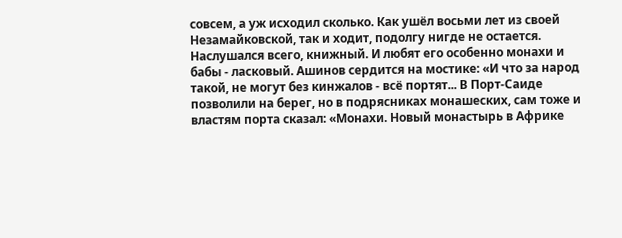совсем, а уж исходил сколько. Как ушёл восьми лет из своей Незамайковской, так и ходит, подолгу нигде не остается. Наслушался всего, книжный. И любят его особенно монахи и бабы - ласковый. Ашинов сердится на мостике: «И что за народ такой, не могут без кинжалов - всё портят... В Порт-Саиде позволили на берег, но в подрясниках монашеских, сам тоже и властям порта сказал: «Монахи. Новый монастырь в Африке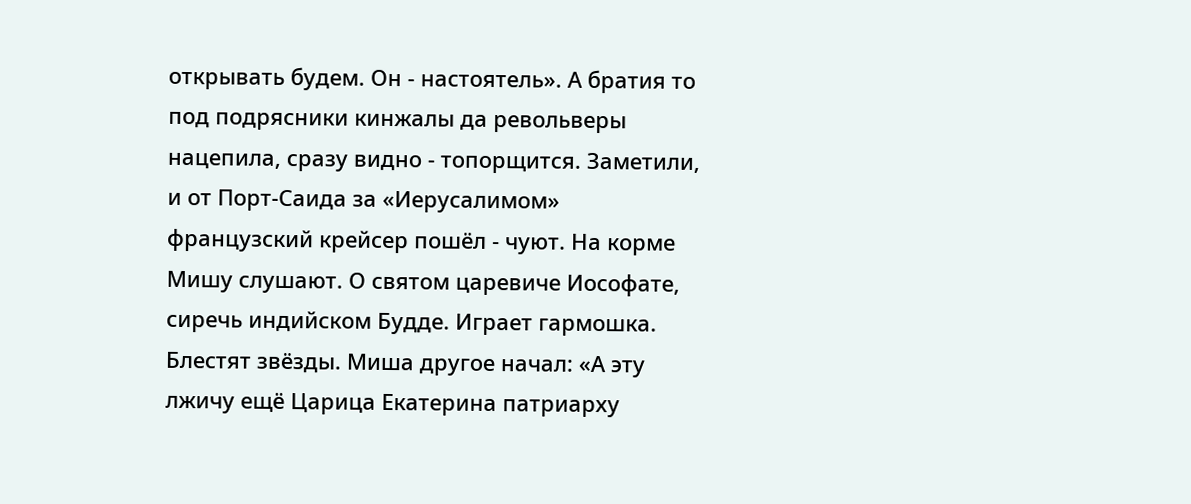открывать будем. Он - настоятель». А братия то под подрясники кинжалы да револьверы нацепила, сразу видно - топорщится. Заметили, и от Порт-Саида за «Иерусалимом» французский крейсер пошёл - чуют. На корме Мишу слушают. О святом царевиче Иософате, сиречь индийском Будде. Играет гармошка. Блестят звёзды. Миша другое начал: «А эту лжичу ещё Царица Екатерина патриарху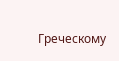Греческому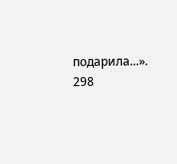подарила...». 298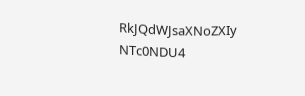RkJQdWJsaXNoZXIy NTc0NDU4